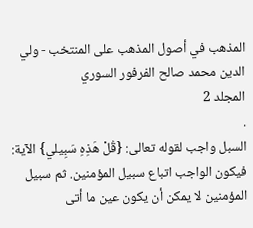المذهب في أصول المذهب على المنتخب - ولي الدين محمد صالح الفرفور السوري
المجلد 2
.
السبل واجب لقوله تعالى: {قُلْ هَذِهِ سَبِيلي} الآية: فيكون الواجب اتباع سبيل المؤمنين. ثم سبيل المؤمنين لا يمكن أن يكون عين ما أتى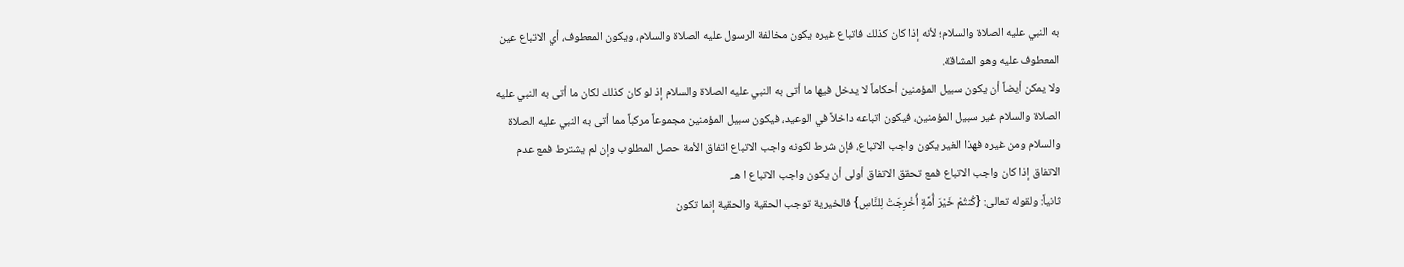به النبي عليه الصلاة والسلام؛ لأنه إذا كان كذلك فاتباع غيره يكون مخالفة الرسول عليه الصلاة والسلام، ويكون المعطوف، أي الاتباع عين المعطوف عليه وهو المشاقة.
ولا يمكن أيضاً أن يكون سبيل المؤمنين أحكاماً لا يدخل فيها ما أتى به النبي عليه الصلاة والسلام إذ لو كان كذلك لكان ما أتى به النبي عليه الصلاة والسلام غير سبيل المؤمنين، فيكون اتباعه داخلاً في الوعيد، فيكون سبيل المؤمنين مجموعاً مركباً مما أتى به النبي عليه الصلاة والسلام ومن غيره فهذا الغير يكون واجب الاتباع، فإن شرط لكونه واجب الاتباع اتفاق الأمة حصل المطلوب وإن لم يشترط فمع عدم الاتفاق إذا كان واجب الاتباع فمع تحقق الاتفاق أولى أن يكون واجب الاتباع ا هـ.
ثانياً: ولقوله تعالى: {كُنتُمْ خَيْرَ أُمَّةٍ أُخْرِجَتْ لِلنَّاسِ} فالخيرية توجب الحقية والحقية إنما تكون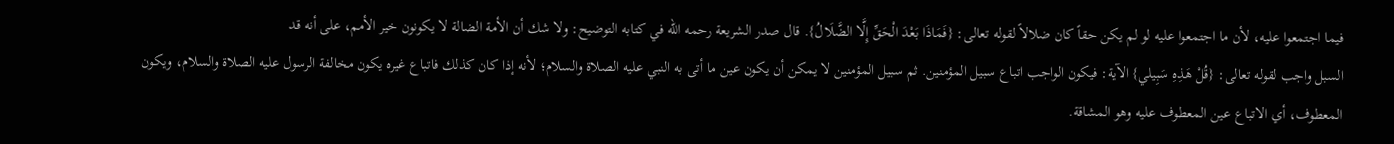فيما اجتمعوا عليه، لأن ما اجتمعوا عليه لو لم يكن حقاً كان ضلالاً لقوله تعالى: {فَمَاذَا بَعْدَ الْحَقِّ إِلَّا الضَّلَالُ}. قال صدر الشريعة رحمه الله في كتابه التوضيح: ولا شك أن الأمة الضالة لا يكونون خير الأمم، على أنه قد
السبل واجب لقوله تعالى: {قُلْ هَذِهِ سَبِيلي} الآية: فيكون الواجب اتباع سبيل المؤمنين. ثم سبيل المؤمنين لا يمكن أن يكون عين ما أتى به النبي عليه الصلاة والسلام؛ لأنه إذا كان كذلك فاتباع غيره يكون مخالفة الرسول عليه الصلاة والسلام، ويكون المعطوف، أي الاتباع عين المعطوف عليه وهو المشاقة.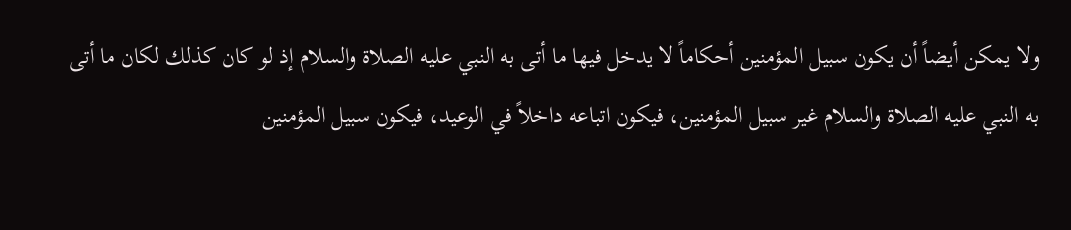ولا يمكن أيضاً أن يكون سبيل المؤمنين أحكاماً لا يدخل فيها ما أتى به النبي عليه الصلاة والسلام إذ لو كان كذلك لكان ما أتى به النبي عليه الصلاة والسلام غير سبيل المؤمنين، فيكون اتباعه داخلاً في الوعيد، فيكون سبيل المؤمنين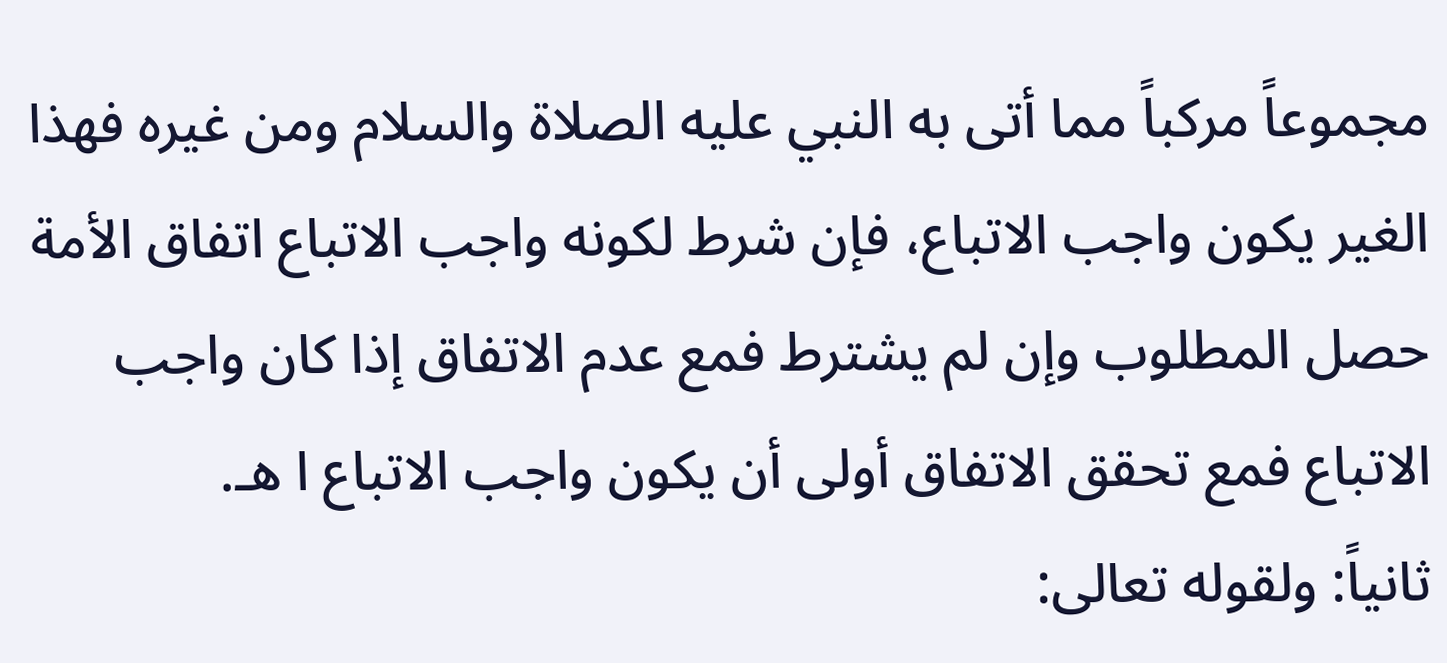مجموعاً مركباً مما أتى به النبي عليه الصلاة والسلام ومن غيره فهذا الغير يكون واجب الاتباع، فإن شرط لكونه واجب الاتباع اتفاق الأمة حصل المطلوب وإن لم يشترط فمع عدم الاتفاق إذا كان واجب الاتباع فمع تحقق الاتفاق أولى أن يكون واجب الاتباع ا هـ.
ثانياً: ولقوله تعالى: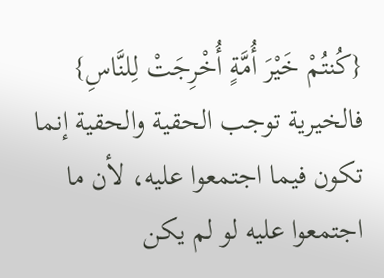{كُنتُمْ خَيْرَ أُمَّةٍ أُخْرِجَتْ لِلنَّاسِ} فالخيرية توجب الحقية والحقية إنما تكون فيما اجتمعوا عليه، لأن ما اجتمعوا عليه لو لم يكن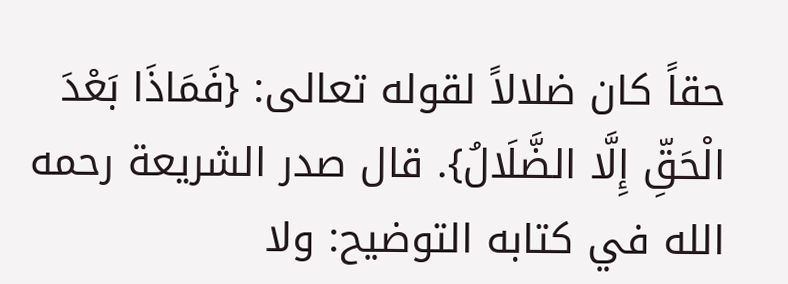حقاً كان ضلالاً لقوله تعالى: {فَمَاذَا بَعْدَ الْحَقِّ إِلَّا الضَّلَالُ}. قال صدر الشريعة رحمه الله في كتابه التوضيح: ولا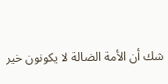شك أن الأمة الضالة لا يكونون خير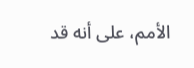الأمم، على أنه قد